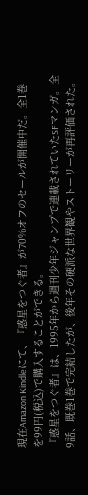現在Amazon Kindleにて、『惑星をつぐ者』が70%オフのセールが開催中だ。全1巻を99円(税込)で購入することができる。
『惑星をつぐ者』は、1995年から週刊少年ジャンプで連載されていたSFマンガ。全9話、既巻1巻で完結したが、後年その硬派な世界観やストーリーが再評価された。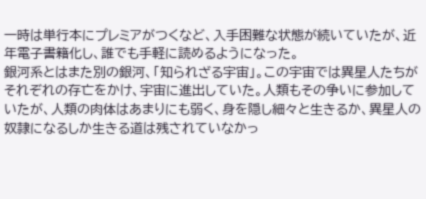一時は単行本にプレミアがつくなど、入手困難な状態が続いていたが、近年電子書籍化し、誰でも手軽に読めるようになった。
銀河系とはまた別の銀河、「知られざる宇宙」。この宇宙では異星人たちがそれぞれの存亡をかけ、宇宙に進出していた。人類もその争いに参加していたが、人類の肉体はあまりにも弱く、身を隠し細々と生きるか、異星人の奴隷になるしか生きる道は残されていなかっ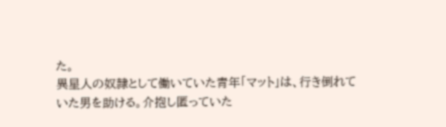た。
異星人の奴隷として働いていた青年「マット」は、行き倒れていた男を助ける。介抱し匿っていた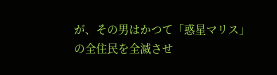が、その男はかつて「惑星マリス」の全住民を全滅させ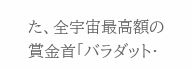た、全宇宙最高額の賞金首「バラダット・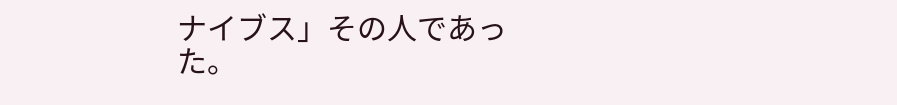ナイブス」その人であった。